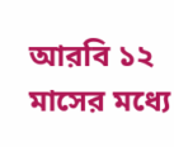আরবি ১২ মাসের মধ্যে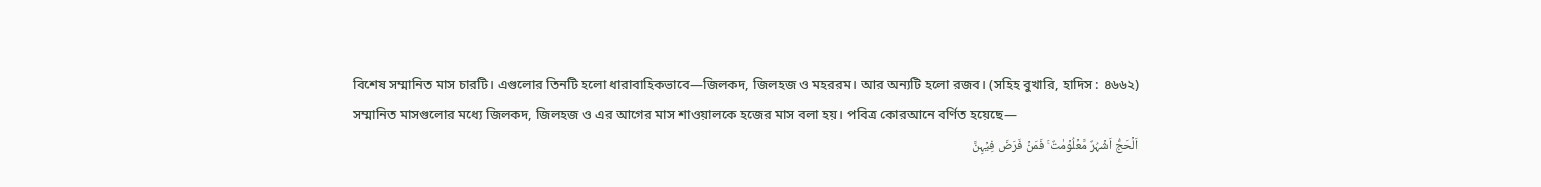বিশেষ সম্মানিত মাস চারটি। এগুলোর তিনটি হলো ধারাবাহিকভাবে—জিলকদ, জিলহজ ও মহররম। আর অন্যটি হলো রজব। (সহিহ বুখারি, হাদিস : ৪৬৬২)
সম্মানিত মাসগুলোর মধ্যে জিলকদ, জিলহজ ও এর আগের মাস শাওয়ালকে হজের মাস বলা হয়। পবিত্র কোরআনে বর্ণিত হয়েছে—
اَلۡحَجُّ اَشۡہُرٌ مَّعۡلُوۡمٰتٌ ۚ فَمَنۡ فَرَضَ فِیۡہِنَّ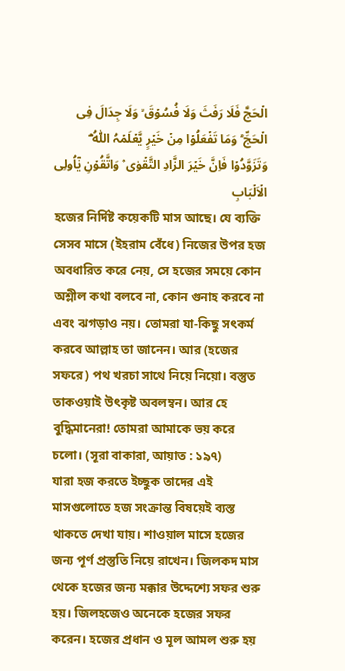الۡحَجَّ فَلَا رَفَثَ وَلَا فُسُوۡقَ ۙ وَلَا جِدَالَ فِی الۡحَجِّ ؕ وَمَا تَفۡعَلُوۡا مِنۡ خَیۡرٍ یَّعۡلَمۡہُ اللّٰہُ ؕؔ وَتَزَوَّدُوۡا فَاِنَّ خَیۡرَ الزَّادِ التَّقۡوٰی ۫ وَاتَّقُوۡنِ یٰۤاُولِی الۡاَلۡبَابِ
হজের নির্দিষ্ট কয়েকটি মাস আছে। যে ব্যক্তি সেসব মাসে (ইহরাম বেঁধে) নিজের উপর হজ অবধারিত করে নেয়, সে হজের সময়ে কোন অশ্লীল কথা বলবে না, কোন গুনাহ করবে না এবং ঝগড়াও নয়। তোমরা যা-কিছু সৎকর্ম করবে আল্লাহ তা জানেন। আর (হজের সফরে) পথ খরচা সাথে নিয়ে নিয়ো। বস্তুত তাকওয়াই উৎকৃষ্ট অবলম্বন। আর হে বুদ্ধিমানেরা! তোমরা আমাকে ভয় করে চলো। (সূরা বাকারা, আয়াত : ১৯৭)
যারা হজ করতে ইচ্ছুক তাদের এই মাসগুলোতে হজ সংক্রান্ত বিষয়েই ব্যস্ত থাকতে দেখা যায়। শাওয়াল মাসে হজের জন্য পূর্ণ প্রস্তুতি নিয়ে রাখেন। জিলকদ মাস থেকে হজের জন্য মক্কার উদ্দেশ্যে সফর শুরু হয়। জিলহজেও অনেকে হজের সফর করেন। হজের প্রধান ও মূল আমল শুরু হয়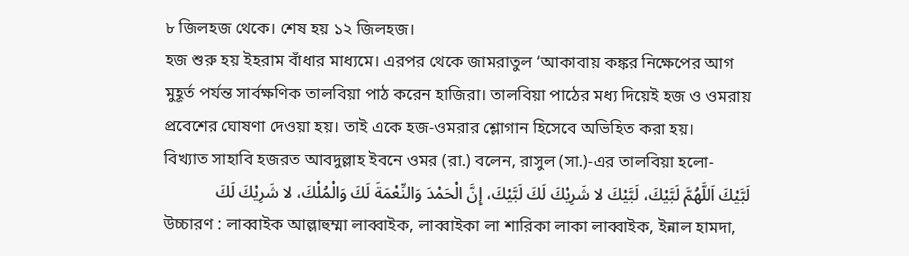৮ জিলহজ থেকে। শেষ হয় ১২ জিলহজ।
হজ শুরু হয় ইহরাম বাঁধার মাধ্যমে। এরপর থেকে জামরাতুল ‘আকাবায় কঙ্কর নিক্ষেপের আগ মুহূর্ত পর্যন্ত সার্বক্ষণিক তালবিয়া পাঠ করেন হাজিরা। তালবিয়া পাঠের মধ্য দিয়েই হজ ও ওমরায় প্রবেশের ঘোষণা দেওয়া হয়। তাই একে হজ-ওমরার শ্লোগান হিসেবে অভিহিত করা হয়।
বিখ্যাত সাহাবি হজরত আবদুল্লাহ ইবনে ওমর (রা.) বলেন, রাসুল (সা.)-এর তালবিয়া হলো-
لَبَّيْكَ اَللَّهُمَّ لَبَّيْكَ، لَبَّيْكَ لا شَرِيْكَ لَكَ لَبَّيْكَ، إِنَّ الْحَمْدَ وَالنِّعْمَةَ لَكَ وَالْمُلْكَ، لا شَرِيْكَ لَكَ
উচ্চারণ : লাব্বাইক আল্লাহুম্মা লাব্বাইক, লাব্বাইকা লা শারিকা লাকা লাব্বাইক, ইন্নাল হামদা,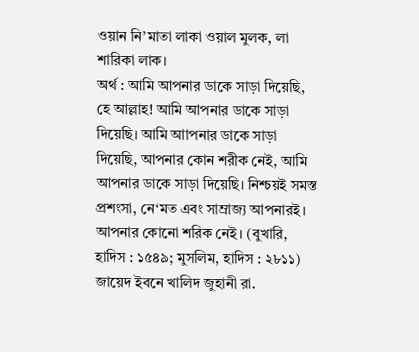ওয়ান নি’মাতা লাকা ওয়াল মুলক, লা শারিকা লাক।
অর্থ : আমি আপনার ডাকে সাড়া দিয়েছি, হে আল্লাহ! আমি আপনার ডাকে সাড়া দিয়েছি। আমি আাপনার ডাকে সাড়া দিয়েছি, আপনার কোন শরীক নেই, আমি আপনার ডাকে সাড়া দিয়েছি। নিশ্চয়ই সমস্ত প্রশংসা, নে‘মত এবং সাম্রাজ্য আপনারই। আপনার কোনো শরিক নেই। (বুখারি, হাদিস : ১৫৪৯; মুসলিম, হাদিস : ২৮১১)
জায়েদ ইবনে খালিদ জুহানী রা.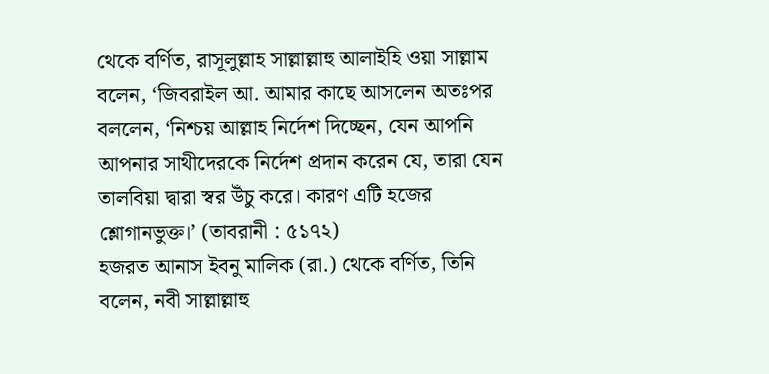থেকে বর্ণিত, রাসূলুল্লাহ সাল্লাল্লাহু আলাইহি ওয়া সাল্লাম বলেন, ‘জিবরাইল আ. আমার কাছে আসলেন অতঃপর বললেন, ‘নিশ্চয় আল্লাহ নির্দেশ দিচ্ছেন, যেন আপনি আপনার সাথীদেরকে নির্দেশ প্রদান করেন যে, তারা যেন তালবিয়া দ্বারা স্বর উঁচু করে। কারণ এটি হজের শ্লোগানভুক্ত।’ (তাবরানী : ৫১৭২)
হজরত আনাস ইবনু মালিক (রা.) থেকে বর্ণিত, তিনি বলেন, নবী সাল্লাল্লাহু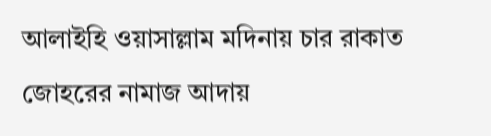আলাইহি ওয়াসাল্লাম মদিনায় চার রাকাত জোহরের নামাজ আদায়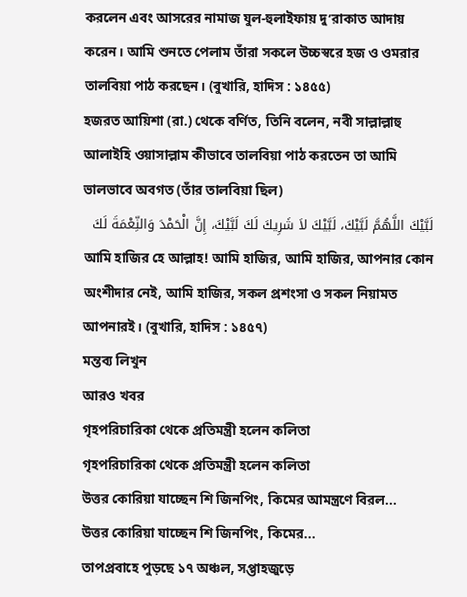করলেন এবং আসরের নামাজ যুল-হুলাইফায় দু’রাকাত আদায় করেন। আমি শুনতে পেলাম তাঁরা সকলে উচ্চস্বরে হজ ও ওমরার তালবিয়া পাঠ করছেন। (বুখারি, হাদিস : ১৪৫৫)
হজরত আয়িশা (রা.) থেকে বর্ণিত, তিনি বলেন, নবী সাল্লাল্লাহু আলাইহি ওয়াসাল্লাম কীভাবে তালবিয়া পাঠ করতেন তা আমি ভালভাবে অবগত (তাঁর তালবিয়া ছিল)
لَبَّيْكَ اللَّهُمَّ لَبَّيْكَ، لَبَّيْكَ لاَ شَرِيكَ لَكَ لَبَّيْكَ، إِنَّ الْحَمْدَ وَالنِّعْمَةَ لَكَ
আমি হাজির হে আল্লাহ! আমি হাজির, আমি হাজির, আপনার কোন অংশীদার নেই, আমি হাজির, সকল প্রশংসা ও সকল নিয়ামত আপনারই। (বুখারি, হাদিস : ১৪৫৭)
মন্তব্য লিখুন
আরও খবর
গৃহপরিচারিকা থেকে প্রতিমন্ত্রী হলেন কলিতা
গৃহপরিচারিকা থেকে প্রতিমন্ত্রী হলেন কলিতা
উত্তর কোরিয়া যাচ্ছেন শি জিনপিং, কিমের আমন্ত্রণে বিরল...
উত্তর কোরিয়া যাচ্ছেন শি জিনপিং, কিমের...
তাপপ্রবাহে পুড়ছে ১৭ অঞ্চল, সপ্তাহজুড়ে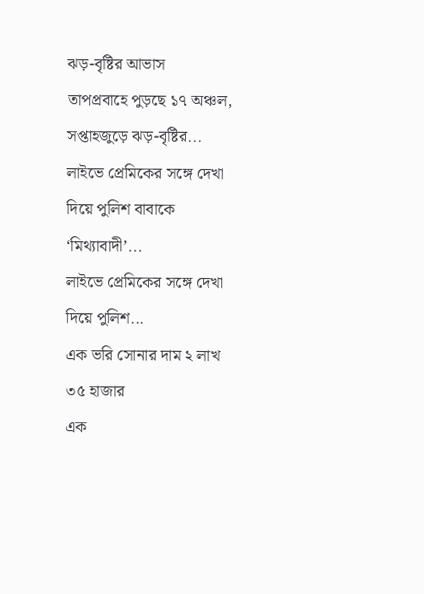ঝড়-বৃষ্টির আভাস
তাপপ্রবাহে পুড়ছে ১৭ অঞ্চল, সপ্তাহজুড়ে ঝড়-বৃষ্টির...
লাইভে প্রেমিকের সঙ্গে দেখা দিয়ে পুলিশ বাবাকে ‘মিথ্যাবাদী’...
লাইভে প্রেমিকের সঙ্গে দেখা দিয়ে পুলিশ...
এক ভরি সোনার দাম ২ লাখ ৩৫ হাজার
এক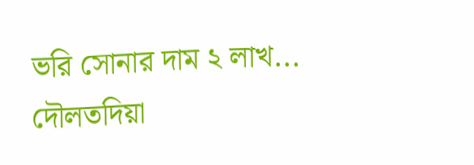ভরি সোনার দাম ২ লাখ...
দৌলতদিয়া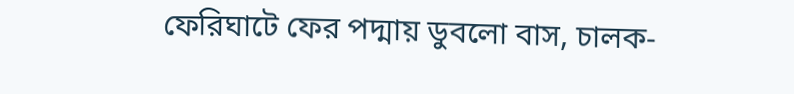ফেরিঘাটে ফের পদ্মায় ডুবলো বাস, চালক-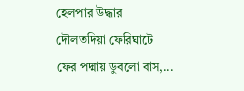হেলপার উদ্ধার
দৌলতদিয়া ফেরিঘাটে ফের পদ্মায় ডুবলো বাস,...